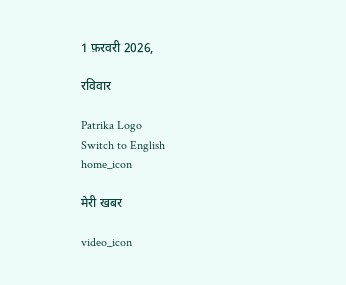1 फ़रवरी 2026,

रविवार

Patrika Logo
Switch to English
home_icon

मेरी खबर

video_icon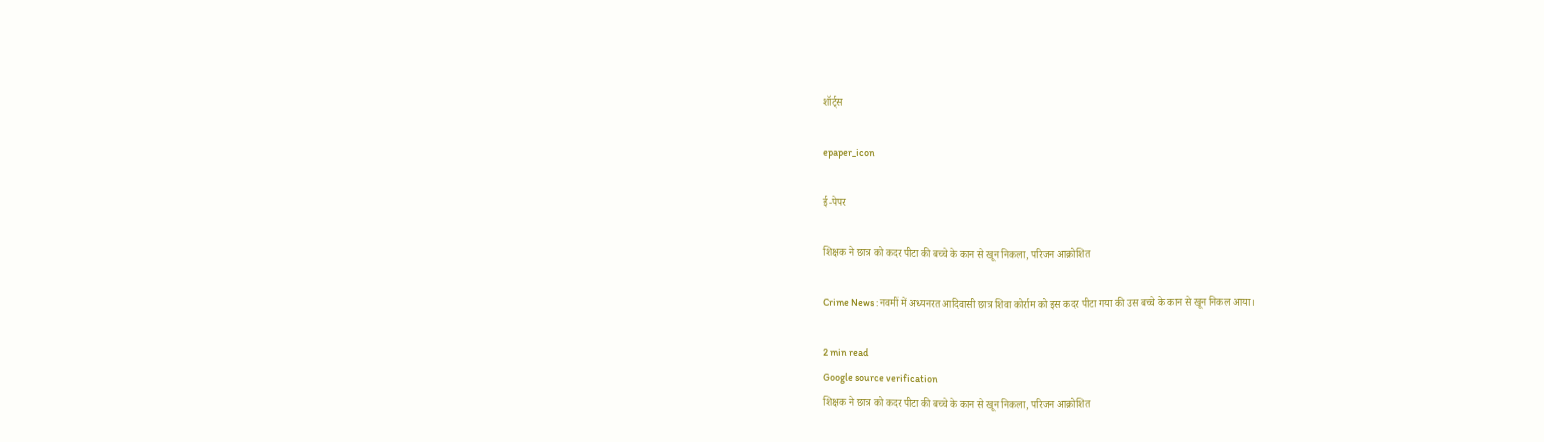शॉर्ट्स

epaper_icon

ई-पेपर

शिक्षक ने छात्र को कदर पीटा की बच्चे के कान से खून निकला, परिजन आक्रोशित

Crime News : नवमीं में अध्यनरत आदिवासी छात्र शिवा कोर्राम को इस कदर पीटा गया की उस बच्चे के कान से खून निकल आया।

2 min read
Google source verification
शिक्षक ने छात्र को कदर पीटा की बच्चे के कान से खून निकला, परिजन आक्रोशित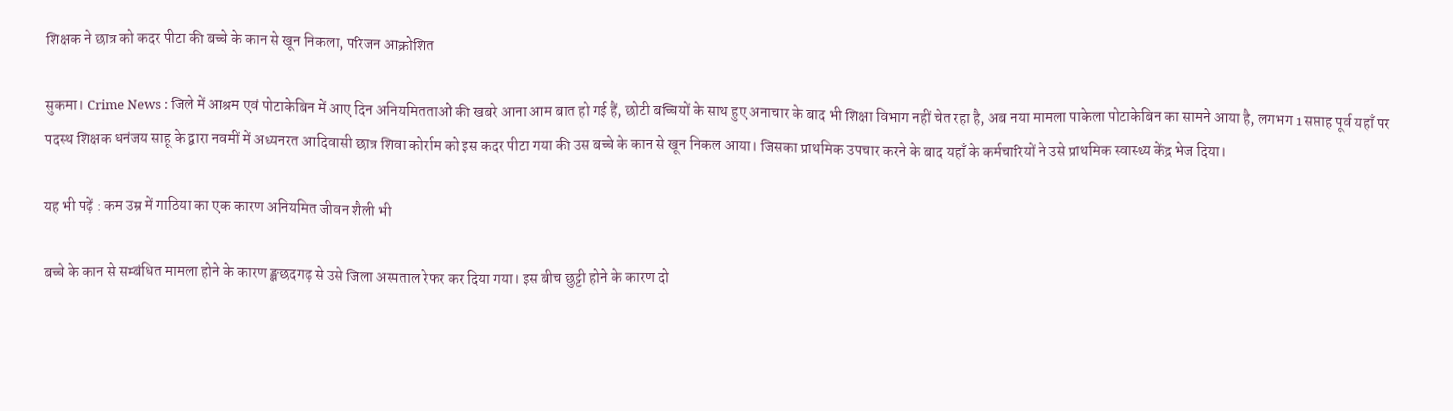शिक्षक ने छात्र को कदर पीटा की बच्चे के कान से खून निकला, परिजन आक्रोशित

सुकमा। Crime News : जिले में आश्रम एवं पोटाकेबिन में आए दिन अनियमितताओं की खबरे आना आम बात हो गई हैं, छोटी बच्चियों के साथ हुए अनाचार के बाद भी शिक्षा विभाग नहीं चेत रहा है, अब नया मामला पाकेला पोटाकेबिन का सामने आया है, लगभग 1 सप्ताह पूर्व यहाँ पर पदस्थ शिक्षक धनंजय साहू के द्वारा नवमीं में अध्यनरत आदिवासी छात्र शिवा कोर्राम को इस कदर पीटा गया की उस बच्चे के कान से खून निकल आया। जिसका प्राथमिक उपचार करने के बाद यहाँ के कर्मचारियों ने उसे प्राथमिक स्वास्थ्य केंद्र भेज दिया।

यह भी पढ़ें : कम उम्र में गाठिया का एक कारण अनियमित जीवन शैली भी

बच्चे के कान से सम्बंधित मामला होने के कारण ङ्क्षछदगढ़ से उसे जिला अस्पताल रेफर कर दिया गया। इस बीच छुट्टी होने के कारण दो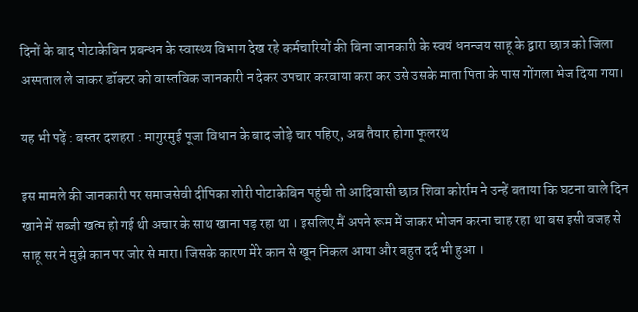दिनों के बाद पोटाकेबिन प्रबन्धन के स्वास्थ्य विभाग देख रहे कर्मचारियों की बिना जानकारी के स्वयं धनन्जय साहू के द्वारा छात्र को जिला अस्पताल ले जाकर डॉक्टर को वास्तविक जानकारी न देकर उपचार करवाया करा कर उसे उसके माता पिता के पास गोंगला भेज दिया गया।

यह भी पढ़ें : बस्तर दशहरा : मागुरमुई पूजा विधान के बाद जोड़े चार पहिए, अब तैयार होगा फूलरथ

इस मामले की जानकारी पर समाजसेवी दीपिका शोरी पोटाकेबिन पहुंची तो आदिवासी छात्र शिवा कोर्राम ने उन्हें बताया कि घटना वाले दिन खाने में सब्जी खत्म हो गई थी अचार के साथ खाना पड़ रहा था । इसलिए मैं अपने रूम में जाकर भोजन करना चाह रहा था बस इसी वजह से साहू सर ने मुझे कान पर जोर से मारा। जिसके कारण मेरे कान से खून निकल आया और बहुत दर्द भी हुआ ।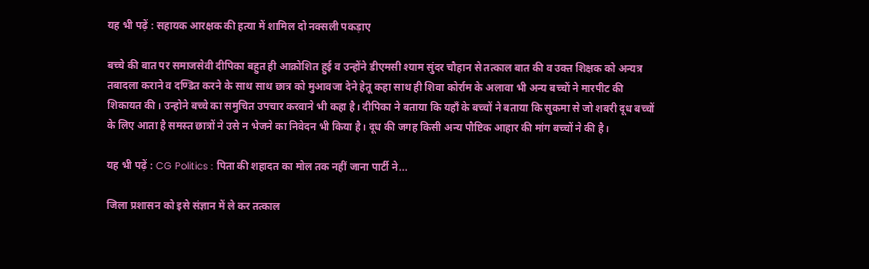यह भी पढ़ें : सहायक आरक्षक की हत्या में शामिल दो नक्सली पकड़ाए

बच्चे की बात पर समाजसेवी दीपिका बहुत ही आक्रोशित हुई व उन्होंने डीएमसी श्याम सुंदर चौहान से तत्काल बात की व उक्त शिक्षक को अन्यत्र तबादला कराने व दण्डित करने के साथ साथ छात्र को मुआवजा देने हेतू कहा साथ ही शिवा कोर्राम के अलावा भी अन्य बच्चों ने मारपीट की शिकायत की। उन्होने बच्चे का समुचित उपचार करवाने भी कहा है। दीपिका ने बताया कि यहाँ के बच्चों ने बताया कि सुकमा से जो शबरी दूध बच्चों के लिए आता है समस्त छात्रों ने उसे न भेजने का निवेदन भी किया है। दूध की जगह किसी अन्य पौष्टिक आहार की मांग बच्चों ने की है।

यह भी पढ़ें : CG Politics : पिता की शहादत का मोल तक नहीं जाना पार्टी ने...

जिला प्रशासन को इसे संज्ञान में ले कर तत्काल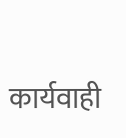कार्यवाही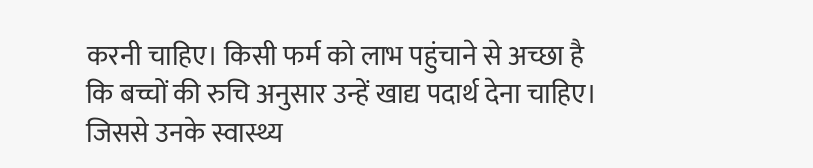करनी चाहिए। किसी फर्म को लाभ पहुंचाने से अच्छा है कि बच्चों की रुचि अनुसार उन्हें खाद्य पदार्थ देना चाहिए। जिससे उनके स्वास्थ्य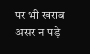पर भी खराब असर न पड़े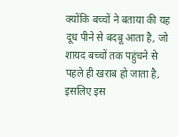क्योंकि बच्चों ने बताया की यह दूध पीने से बदबू आता है, जो शायद बच्चों तक पहुंचने से पहले ही खराब हो जाता है, इसलिए इस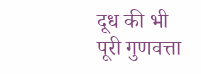दूध की भी पूरी गुणवत्ता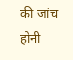की जांच होनी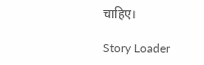चाहिए।

Story Loader